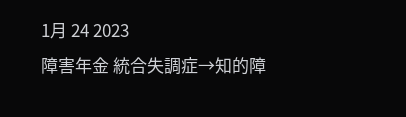1月 24 2023
障害年金 統合失調症→知的障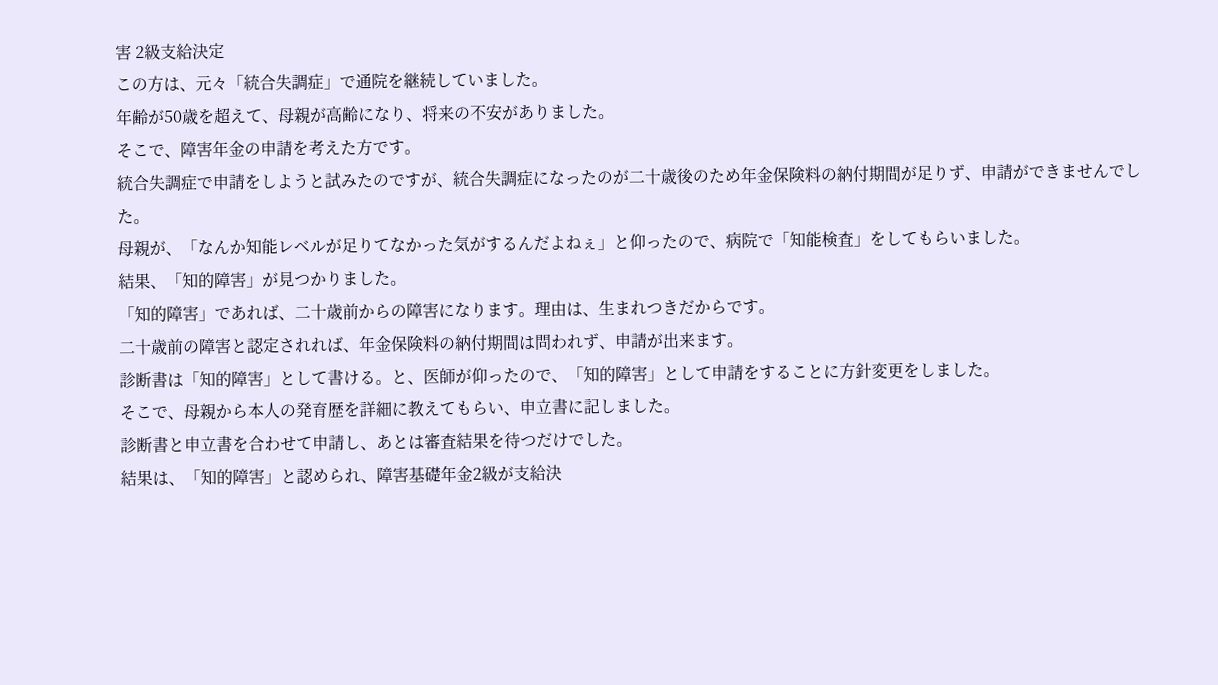害 2級支給決定
この方は、元々「統合失調症」で通院を継続していました。
年齢が50歳を超えて、母親が高齢になり、将来の不安がありました。
そこで、障害年金の申請を考えた方です。
統合失調症で申請をしようと試みたのですが、統合失調症になったのが二十歳後のため年金保険料の納付期間が足りず、申請ができませんでした。
母親が、「なんか知能レベルが足りてなかった気がするんだよねぇ」と仰ったので、病院で「知能検査」をしてもらいました。
結果、「知的障害」が見つかりました。
「知的障害」であれば、二十歳前からの障害になります。理由は、生まれつきだからです。
二十歳前の障害と認定されれば、年金保険料の納付期間は問われず、申請が出来ます。
診断書は「知的障害」として書ける。と、医師が仰ったので、「知的障害」として申請をすることに方針変更をしました。
そこで、母親から本人の発育歴を詳細に教えてもらい、申立書に記しました。
診断書と申立書を合わせて申請し、あとは審査結果を待つだけでした。
結果は、「知的障害」と認められ、障害基礎年金2級が支給決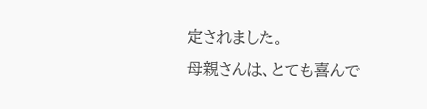定されました。
母親さんは、とても喜んで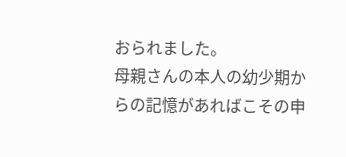おられました。
母親さんの本人の幼少期からの記憶があればこその申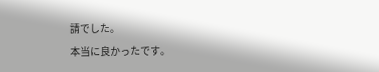請でした。
本当に良かったです。